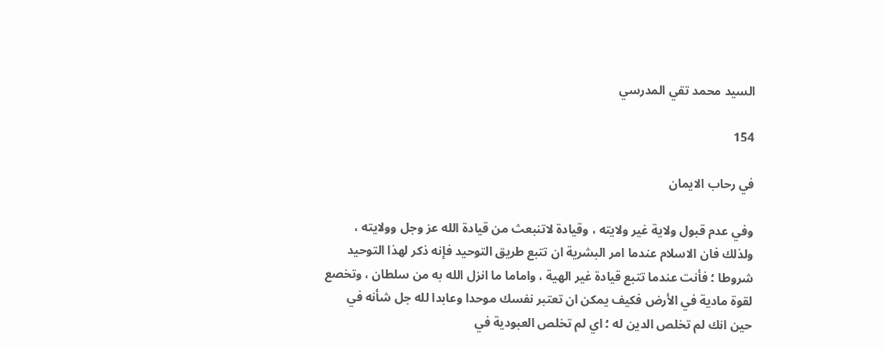السيد محمد تقي المدرسي

154

في رحاب الايمان

وفي عدم قبول ولاية غير ولايته ، وقيادة لاتنبعث من قيادة الله عز وجل وولايته ، ولذلك فان الاسلام عندما امر البشرية ان تتبع طريق التوحيد فإنه ذكر لهذا التوحيد شروطا ؛ فأنت عندما تتبع قيادة غير الهية ، واماما ما انزل الله به من سلطان ، وتخصع لقوة مادية في الأرض فكيف يمكن ان تعتبر نفسك موحدا وعابدا لله جل شأنه في حين انك لم تخلص الدين له ؛ اي لم تخلص العبودية في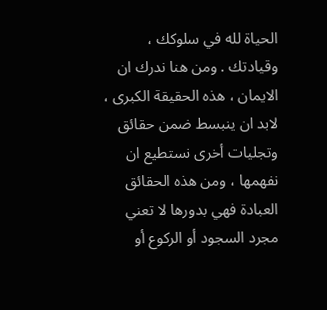الحياة لله في سلوكك ، وقيادتك . ومن هنا ندرك ان الايمان ، هذه الحقيقة الكبرى ، لابد ان ينبسط ضمن حقائق وتجليات أخرى نستطيع ان نفهمها ، ومن هذه الحقائق العبادة فهي بدورها لا تعني مجرد السجود أو الركوع أو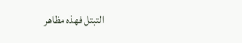التبتل فهذه مظاهر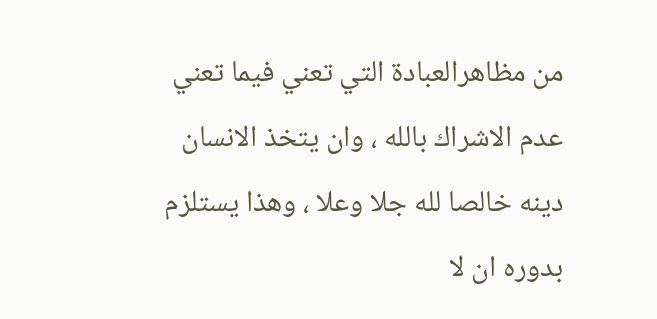من مظاهرالعبادة التي تعني فيما تعني عدم الاشراك بالله ، وان يتخذ الانسان دينه خالصا لله جلا وعلا ، وهذا يستلزم بدوره ان لا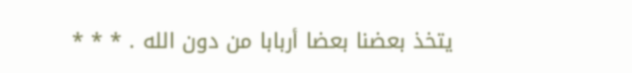يتخذ بعضنا بعضا أربابا من دون الله . * * *